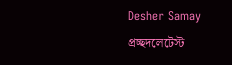Desher Samay
প্রচ্ছদলেটেস্ট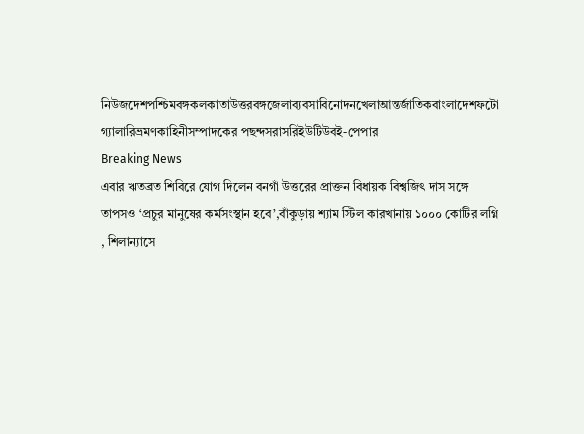নিউজদেশপশ্চিমবঙ্গকলকাতাউত্তরবঙ্গজেলাব্যবসাবিনোদনখেলাআন্তর্জাতিকবাংলাদেশফটো গ্যালারিভ্রমণকাহিনীসম্পাদকের পছন্দসরাসরিইউটিউবই-পেপার
Breaking News
এবার ঋতব্রত শিবিরে যোগ দিলেন বনগাঁ উত্তরের প্রাক্তন বিধায়ক বিশ্বজিৎ দাস সঙ্গে তাপসও ‘প্রচুর মানুষের কর্মসংস্থান হবে’,বাঁকুড়ায় শ্যাম স্টিল কারখানায় ১০০০ কোটির লগ্নি , শিলান্যাসে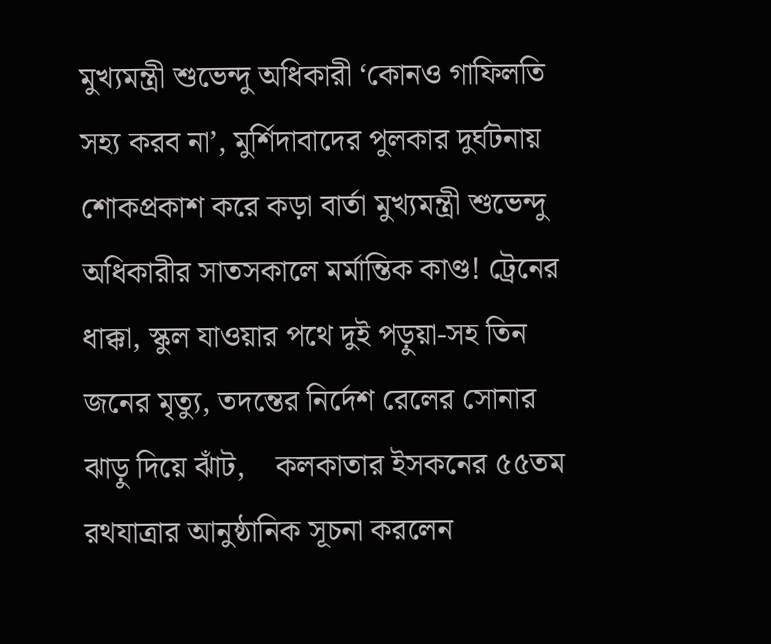মুখ্যমন্ত্রী শুভেন্দু অধিকারী ‘কোনও গাফিলতি সহ্য করব না’, মুর্শিদাবাদের পুলকার দুর্ঘটনায় শোকপ্রকাশ করে কড়া বার্তা মুখ্যমন্ত্রী শুভেন্দু অধিকারীর সাতসকালে মর্মান্তিক কাণ্ড! ট্রেনের ধাক্কা, স্কুল যাওয়ার পথে দুই পড়ুয়া-সহ তিন জনের মৃত্যু, তদন্তের নির্দেশ রেলের সোনার ঝাড়ু দিয়ে ঝাঁট,    কলকাতার ইসকনের ৫৫তম রথযাত্রার আনুষ্ঠানিক সূচনা করলেন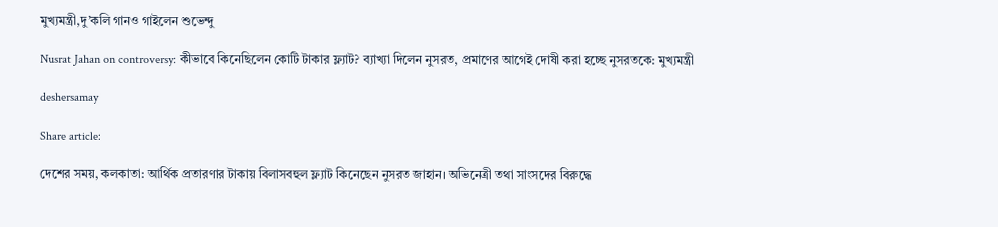মুখ্যমন্ত্রী,দু’কলি গানও গাইলেন শুভেন্দু

Nusrat Jahan on controversy: কীভাবে কিনেছিলেন কোটি টাকার ফ্ল্যাট? ব্যাখ্যা দিলেন নুসরত, প্রমাণের আগেই দোষী করা হচ্ছে নুসরতকে: মুখ্যমন্ত্রী

deshersamay

Share article:

দেশের সময়, কলকাতা: আর্থিক প্রতারণার টাকায় বিলাসবহুল ফ্ল্যাট কিনেছেন নুসরত জাহান। অভিনেত্রী তথা সাংসদের বিরুদ্ধে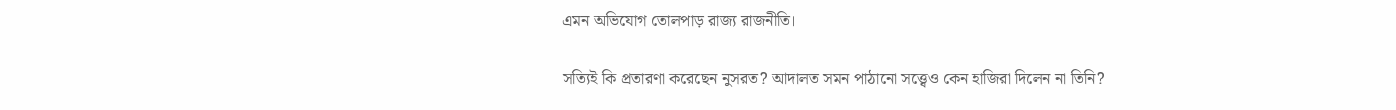এমন অভিযোগ তোলপাড় রাজ্য রাজনীতি।

সত্যিই কি প্রতারণা করেছেন নুসরত? আদালত সমন পাঠানো সত্ত্বেও কেন হাজিরা দিলেন না তিনি?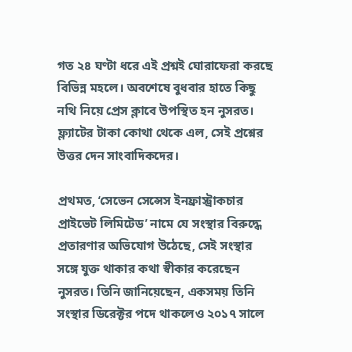গত ২৪ ঘণ্টা ধরে এই প্রশ্নই ঘোরাফেরা করছে বিভিন্ন মহলে। অবশেষে বুধবার হাতে কিছু নথি নিয়ে প্রেস ক্লাবে উপস্থিত হন নুসরত। ফ্ল্যাটের টাকা কোথা থেকে এল, সেই প্রশ্নের উত্তর দেন সাংবাদিকদের।

প্রথমত, ‘সেভেন সেন্সেস ইনফ্রাস্ট্রাকচার প্রাইভেট লিমিটেড’ নামে যে সংস্থার বিরুদ্ধে প্রতারণার অভিযোগ উঠেছে, সেই সংস্থার সঙ্গে যুক্ত থাকার কথা স্বীকার করেছেন নুসরত। তিনি জানিয়েছেন, একসময় তিনি সংস্থার ডিরেক্টর পদে থাকলেও ২০১৭ সালে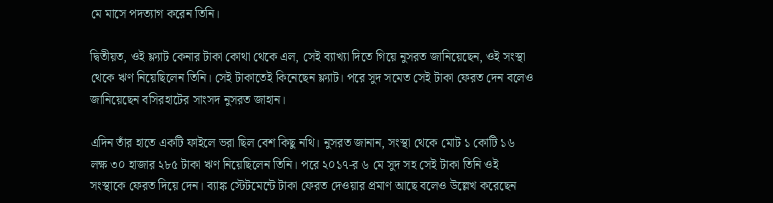মে মাসে পদত্যাগ করেন তিনি।

দ্বিতীয়ত, ওই ফ্ল্যাট কেনার টাকা কোথা থেকে এল, সেই ব্যাখ্যা দিতে গিয়ে নুসরত জানিয়েছেন, ওই সংস্থা থেকে ঋণ নিয়েছিলেন তিনি। সেই টাকাতেই কিনেছেন ফ্ল্যাট। পরে সুদ সমেত সেই টাকা ফেরত দেন বলেও জানিয়েছেন বসিরহাটের সাংসদ নুসরত জাহান।

এদিন তাঁর হাতে একটি ফাইলে ভরা ছিল বেশ কিছু নথি। নুসরত জানান, সংস্থা থেকে মোট ১ কোটি ১৬ লক্ষ ৩০ হাজার ২৮৫ টাকা ঋণ নিয়েছিলেন তিনি। পরে ২০১৭-র ৬ মে সুদ সহ সেই টাকা তিনি ওই সংস্থাকে ফেরত দিয়ে দেন। ব্যাঙ্ক স্টেটমেন্টে টাকা ফেরত দেওয়ার প্রমাণ আছে বলেও উল্লেখ করেছেন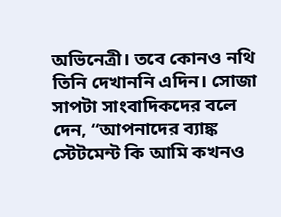অভিনেত্রী। তবে কোনও নথি তিনি দেখাননি এদিন। সোজা সাপটা সাংবাদিকদের বলে দেন, “আপনাদের ব্যাঙ্ক স্টেটমেন্ট কি আমি কখনও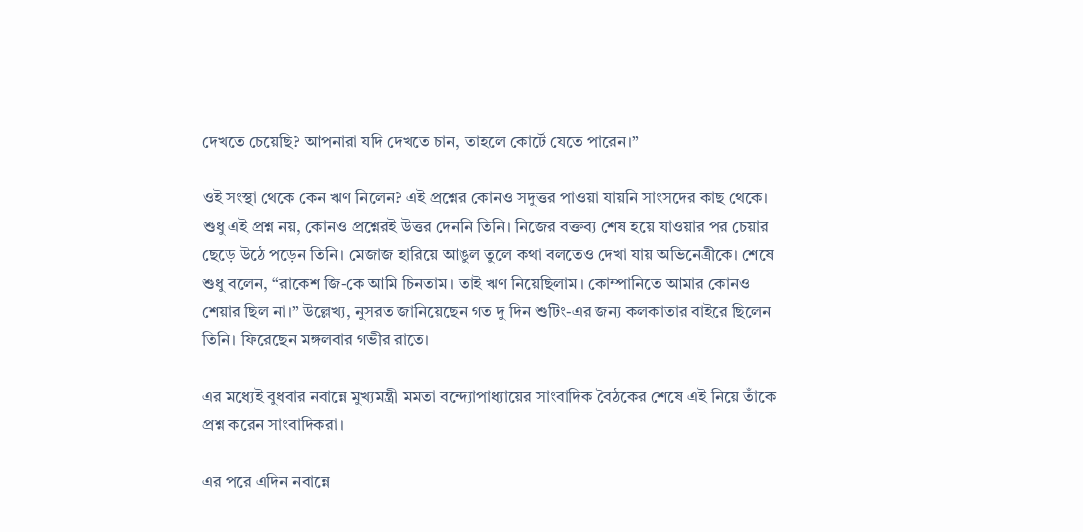দেখতে চেয়েছি? আপনারা যদি দেখতে চান, তাহলে কোর্টে যেতে পারেন।”

ওই সংস্থা থেকে কেন ঋণ নিলেন? এই প্রশ্নের কোনও সদুত্তর পাওয়া যায়নি সাংসদের কাছ থেকে। শুধু এই প্রশ্ন নয়, কোনও প্রশ্নেরই উত্তর দেননি তিনি। নিজের বক্তব্য শেষ হয়ে যাওয়ার পর চেয়ার ছেড়ে উঠে পড়েন তিনি। মেজাজ হারিয়ে আঙুল তুলে কথা বলতেও দেখা যায় অভিনেত্রীকে। শেষে শুধু বলেন, “রাকেশ জি-কে আমি চিনতাম। তাই ঋণ নিয়েছিলাম। কোম্পানিতে আমার কোনও শেয়ার ছিল না।” উল্লেখ্য, নুসরত জানিয়েছেন গত দু দিন শুটিং-এর জন্য কলকাতার বাইরে ছিলেন তিনি। ফিরেছেন মঙ্গলবার গভীর রাতে।

এর মধ্যেই বুধবার নবান্নে মুখ্যমন্ত্রী মমতা বন্দ্যোপাধ্যায়ের সাংবাদিক বৈঠকের শেষে এই নিয়ে তাঁকে প্রশ্ন করেন সাংবাদিকরা।

এর পরে এদিন নবান্নে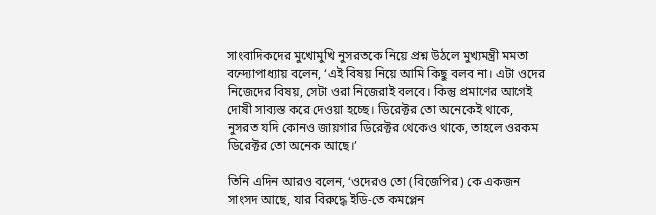সাংবাদিকদের মুখোমুখি নুসরতকে নিয়ে প্রশ্ন উঠলে মুখ্যমন্ত্রী মমতা বন্দ্যোপাধ্যায় বলেন, ‘এই বিষয় নিয়ে আমি কিছু বলব না। এটা ওদের নিজেদের বিষয়, সেটা ওরা নিজেরাই বলবে। কিন্তু প্রমাণের আগেই দোষী সাব্যস্ত করে দেওয়া হচ্ছে। ডিরেক্টর তো অনেকেই থাকে, নুসরত যদি কোনও জায়গার ডিরেক্টর থেকেও থাকে, তাহলে ওরকম ডিরেক্টর তো অনেক আছে।’

তিনি এদিন আরও বলেন, ‘ওদেরও তো (বিজেপির) কে একজন সাংসদ আছে, যার বিরুদ্ধে ইডি-তে কমপ্লেন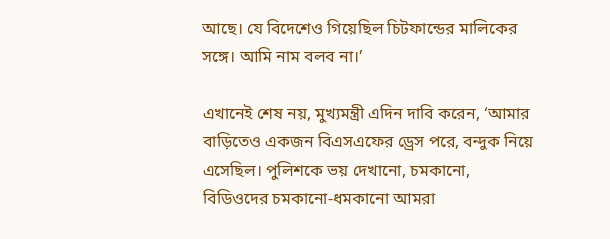আছে। যে বিদেশেও গিয়েছিল চিটফান্ডের মালিকের সঙ্গে। আমি নাম বলব না।’

এখানেই শেষ নয়, মুখ্যমন্ত্রী এদিন দাবি করেন, ‘আমার বাড়িতেও একজন বিএসএফের ড্রেস পরে, বন্দুক নিয়ে এসেছিল। পুলিশকে ভয় দেখানো, চমকানো, বিডিওদের চমকানো-ধমকানো আমরা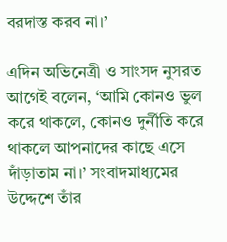বরদাস্ত করব না।’

এদিন অভিনেত্রী ও সাংসদ নুসরত আগেই বলেন, ‘আমি কোনও ভুল করে থাকলে, কোনও দুর্নীতি করে থাকলে আপনাদের কাছে এসে দাঁড়াতাম না।’ সংবাদমাধ্যমের উদ্দেশে তাঁর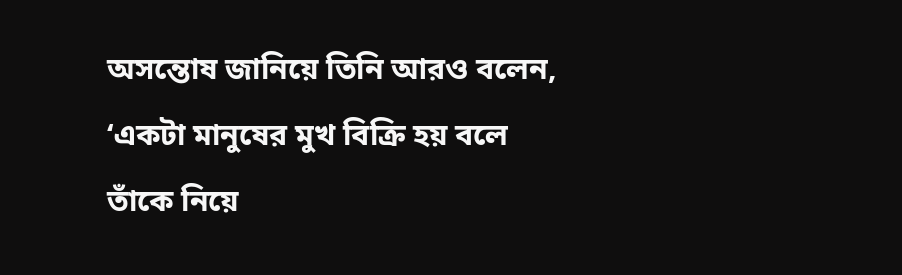অসন্তোষ জানিয়ে তিনি আরও বলেন, ‘একটা মানুষের মুখ বিক্রি হয় বলে তাঁকে নিয়ে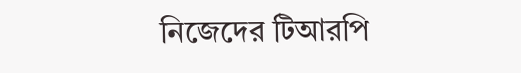নিজেদের টিআরপি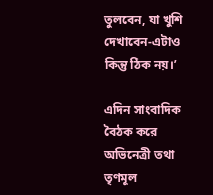তুলবেন, যা খুশি দেখাবেন-এটাও কিন্তু ঠিক নয়।’

এদিন সাংবাদিক বৈঠক করে অভিনেত্রী তথা তৃণমূল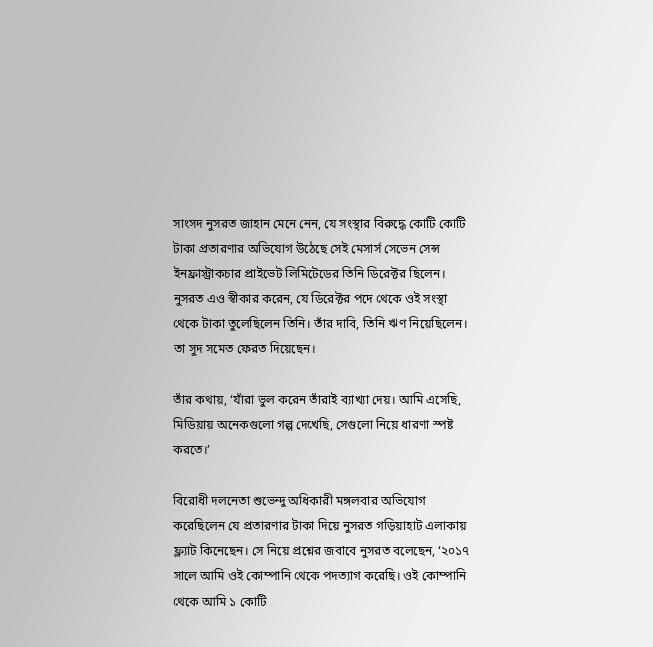সাংসদ নুসরত জাহান মেনে নেন, যে সংস্থার বিরুদ্ধে কোটি কোটি টাকা প্রতারণার অভিযোগ উঠেছে সেই মেসার্স সেভেন সেন্স ইনফ্রাস্ট্রাকচার প্রাইভেট লিমিটেডের তিনি ডিরেক্টর ছিলেন। নুসরত এও স্বীকার করেন, যে ডিরেক্টর পদে থেকে ওই সংস্থা থেকে টাকা তুলেছিলেন তিনি। তাঁর দাবি, তিনি ঋণ নিয়েছিলেন। তা সুদ সমেত ফেরত দিয়েছেন।

তাঁর কথায়, ‘যাঁরা ভুল করেন তাঁরাই ব্যাখ্যা দেয়। আমি এসেছি, মিডিয়ায় অনেকগুলো গল্প দেখেছি, সেগুলো নিয়ে ধারণা স্পষ্ট করতে।’

বিরোধী দলনেতা শুভেন্দু অধিকারী মঙ্গলবার অভিযোগ করেছিলেন যে প্রতারণার টাকা দিয়ে নুসরত গড়িয়াহাট এলাকায় ফ্ল্যাট কিনেছেন। সে নিয়ে প্রশ্নের জবাবে নুসরত বলেছেন, ‘২০১৭ সালে আমি ওই কোম্পানি থেকে পদত্যাগ করেছি। ওই কোম্পানি থেকে আমি ১ কোটি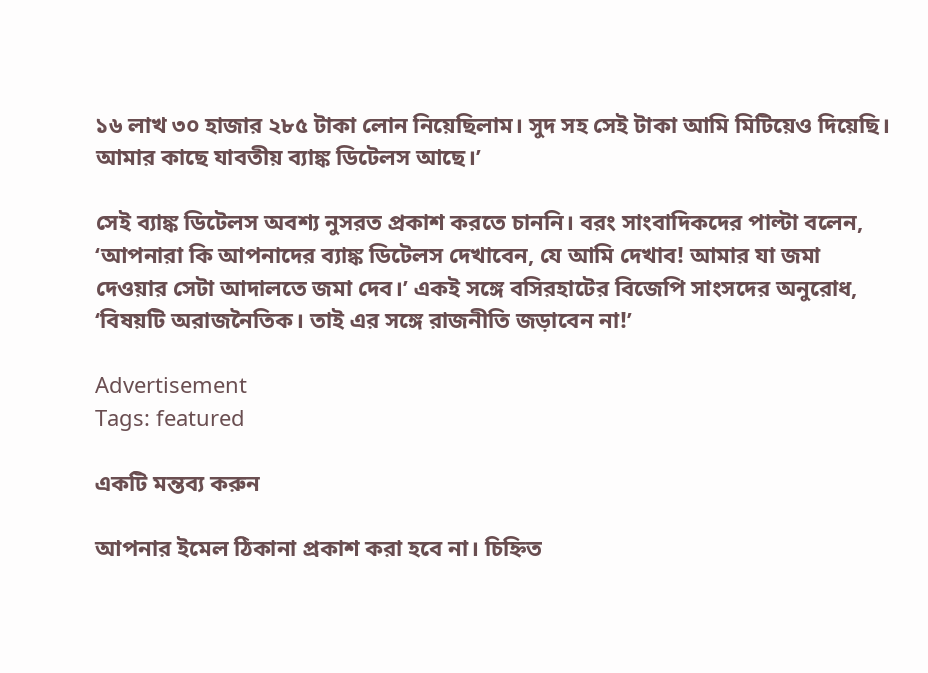১৬ লাখ ৩০ হাজার ২৮৫ টাকা লোন নিয়েছিলাম। সুদ সহ সেই টাকা আমি মিটিয়েও দিয়েছি। আমার কাছে যাবতীয় ব্যাঙ্ক ডিটেলস আছে।’

সেই ব্যাঙ্ক ডিটেলস অবশ্য নুসরত প্রকাশ করতে চাননি। বরং সাংবাদিকদের পাল্টা বলেন, ‘আপনারা কি আপনাদের ব্যাঙ্ক ডিটেলস দেখাবেন, যে আমি দেখাব! আমার যা জমা দেওয়ার সেটা আদালতে জমা দেব।’ একই সঙ্গে বসিরহাটের বিজেপি সাংসদের অনুরোধ, ‘বিষয়টি অরাজনৈতিক। তাই এর সঙ্গে রাজনীতি জড়াবেন না!’

Advertisement
Tags: featured

একটি মন্তব্য করুন

আপনার ইমেল ঠিকানা প্রকাশ করা হবে না। চিহ্নিত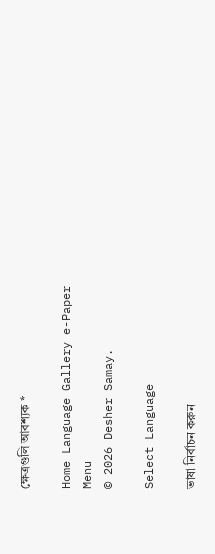ক্ষেত্রগুলি আবশ্যক *

Home Language Gallery e-Paper
Menu
© 2026 Desher Samay.

Select Language

ভাষা নির্বাচন করুন